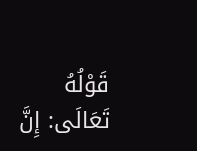قَوْلُهُ تَعَالَى: إِنَّ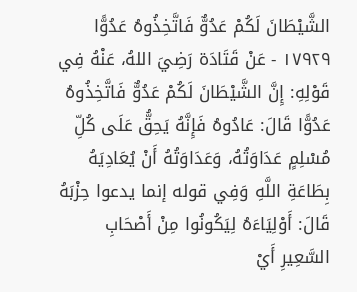الشَّيْطَانَ لَكُمْ عَدُوٌّ فَاتَّخِذُوهُ عَدُوًّا
١٧٩٢٩ - عَنْ قَتَادَة رَضِيَ اللهُ، عَنْهُ فِي قَوْلِهِ: إِنَّ الشَّيْطَانَ لَكُمْ عَدُوٌّ فَاتَّخِذُوهُ عَدُوًّا قَالَ: عَادُوهُ فَإِنَّهُ يَحِقُّ عَلَى كُلِّ مُسْلِمٍ عَدَاوَتُهُ، وَعَدَاوَتُهُ أَنْ يُعَادِيَهُ بِطَاعَةِ اللَّهِ وَفِي قوله إنما يدعوا حِزْبَهُ قَالَ: أَوْلِيَاءَهُ لِيَكُونُوا مِنْ أَصْحَابِ السَّعِيرِ أَيْ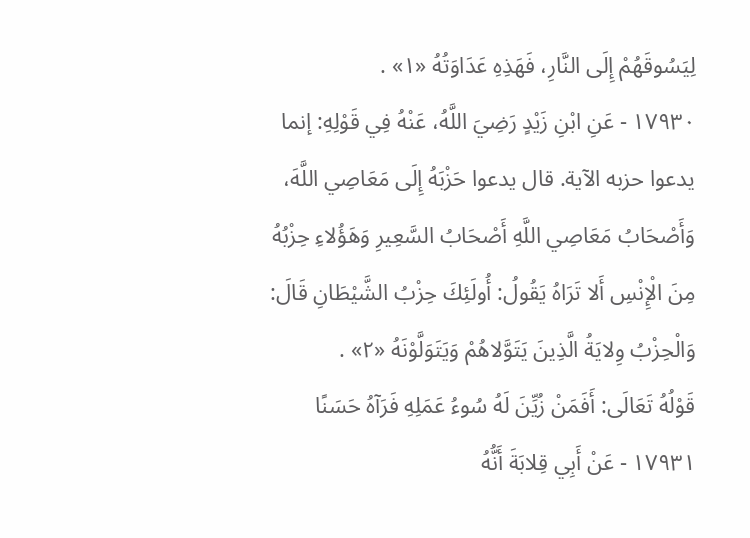لِيَسُوقَهُمْ إِلَى النَّارِ، فَهَذِهِ عَدَاوَتُهُ «١» .
١٧٩٣٠ - عَنِ ابْنِ زَيْدٍ رَضِيَ اللَّهُ، عَنْهُ فِي قَوْلِهِ: إنما يدعوا حزبه الآية. قال يدعوا حَزْبَهُ إِلَى مَعَاصِي اللَّهَ، وَأَصْحَابُ مَعَاصِي اللَّهِ أَصْحَابُ السَّعِيرِ وَهَؤُلاءِ حِزْبُهُ مِنَ الْإِنْسِ أَلا تَرَاهُ يَقُولُ: أُولَئِكَ حِزْبُ الشَّيْطَانِ قَالَ: وَالْحِزْبُ وِلايَةُ الَّذِينَ يَتَوَّلاهُمْ وَيَتَوَلَّوْنَهُ «٢» .
قَوْلُهُ تَعَالَى: أَفَمَنْ زُيِّنَ لَهُ سُوءُ عَمَلِهِ فَرَآهُ حَسَنًا
١٧٩٣١ - عَنْ أَبِي قِلابَةَ أَنُّهُ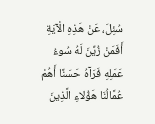سُئِلَ، عَنْ هَذِهِ الْآيَةِ أَفَمَنْ زُيِّنَ لَهُ سُوءُ عَمَلِهِ فَرَآهُ حَسَنًا أَهُمْ عُمَّالُنَا هَؤُلاءِ الَّذِينَ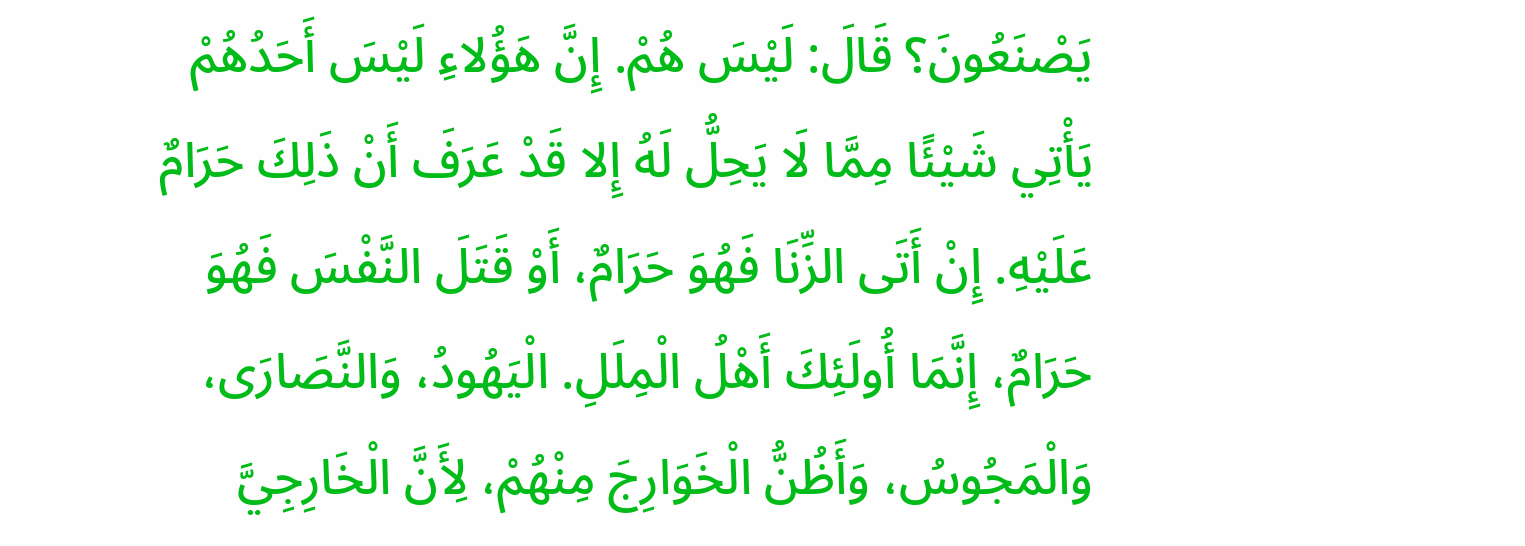يَصْنَعُونَ؟ قَالَ: لَيْسَ هُمْ. إِنَّ هَؤُلاءِ لَيْسَ أَحَدُهُمْ يَأْتِي شَيْئًا مِمَّا لَا يَحِلُّ لَهُ إِلا قَدْ عَرَفَ أَنْ ذَلِكَ حَرَامٌ عَلَيْهِ. إِنْ أَتَى الزِّنَا فَهُوَ حَرَامٌ، أَوْ قَتَلَ النَّفْسَ فَهُوَ حَرَامٌ، إِنَّمَا أُولَئِكَ أَهْلُ الْمِلَلِ. الْيَهُودُ، وَالنَّصَارَى، وَالْمَجُوسُ، وَأَظُنُّ الْخَوَارِجَ مِنْهُمْ، لِأَنَّ الْخَارِجِيَّ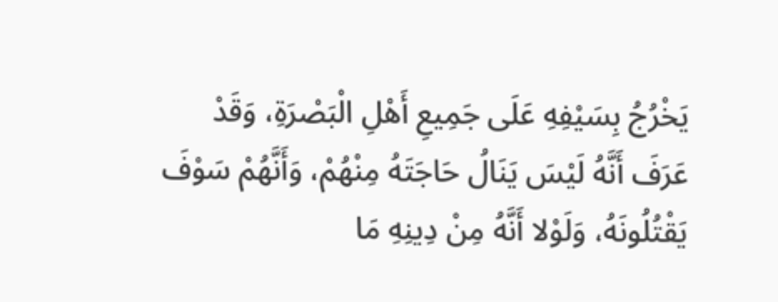يَخْرُجُ بِسَيْفِهِ عَلَى جَمِيعِ أَهْلِ الْبَصْرَةِ، وَقَدْ عَرَفَ أَنَّهُ لَيْسَ يَنَالُ حَاجَتَهُ مِنْهُمْ، وَأَنَّهُمْ سَوْفَ يَقْتُلُونَهُ، وَلَوْلا أَنَّهُ مِنْ دِينِهِ مَا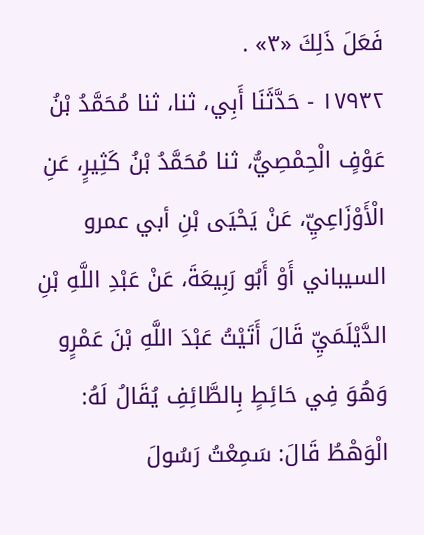فَعَلَ ذَلِكَ «٣» .
١٧٩٣٢ - حَدَّثَنَا أَبِي، ثنا، ثنا مُحَمَّدُ بْنُ عَوْفٍ الْحِمْصِيُّ، ثنا مُحَمَّدُ بْنُ كَثِيرٍ، عَنِ الْأَوْزَاعِيِّ، عَنْ يَحْيَى بْنِ أبي عمرو السيباني أَوْ أَبُو رَبِيعَةَ، عَنْ عَبْدِ اللَّهِ بْنِ الدَّيْلَمَيِّ قَالَ أَتَيْتُ عَبْدَ اللَّهِ بْنَ عَمْرٍو وَهُوَ فِي حَائِطٍ بِالطَّائِفِ يُقَالُ لَهُ: الْوَهْطُ قَالَ: سَمِعْتُ رَسُولَ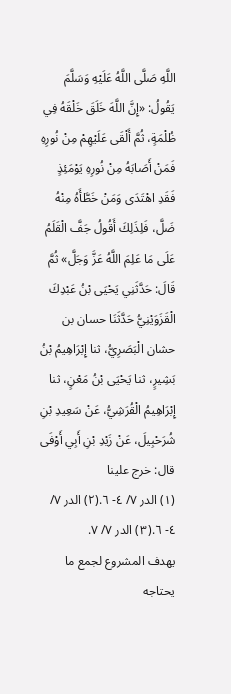اللَّهِ صَلَّى اللَّهُ عَلَيْهِ وَسَلَّمَ يَقُولُ: «إِنَّ اللَّهَ خَلَقَ خَلْقَهُ فِي ظُلْمَةٍ، ثُمَّ أَلْقَى عَلَيْهِمْ مِنْ نُورِهِ فَمَنْ أَصَابَهُ مِنْ نُورِهِ يَوْمَئِذٍ فَقَدِ اهْتَدَى وَمَنْ خَطَّأَهُ مِنْهُ ضَلَّ، فَلِذَلِكَ أَقُولُ جَفَّ الْقَلَمُ عَلَى مَا عَلِمَ اللَّهُ عَزَّ وَجَلَّ» ثُمَّ قَالَ: حَدَّثَنِي يَحْيَى بْنُ عَبْدِكَ الْقَزَوَيْنِيُّ حَدَّثَنَا حسان بن حشان الْبَصَرِيُّ، ثنا إِبْرَاهِيمُ بْنُ بَشِيرٍ، ثنا يَحْيَى بْنُ مَعْنٍ، ثنا إِبْرَاهِيمُ الْقُرَشِيُّ، عَنْ سَعِيدِ بْنِ شُرَحْبِيلَ، عَنْ زَيْدِ بْنِ أَبِي أَوْفَى قال: خرج علينا
(١) الدر ٧/ ٤- ٦.(٢) الدر ٧/ ٤- ٦.(٣) الدر ٧/ ٧.
يهدف المشروع لجمع ما يحتاجه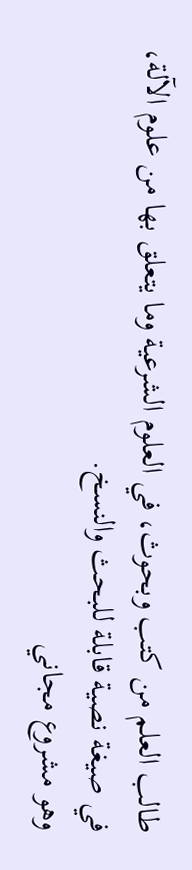طالب العلم من كتب وبحوث، في العلوم الشرعية وما يتعلق بها من علوم الآلة، في صيغة نصية قابلة للبحث والنسخ.
وهو مشروع مجاني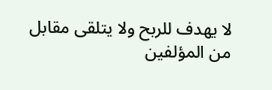لا يهدف للربح ولا يتلقى مقابل من المؤلفين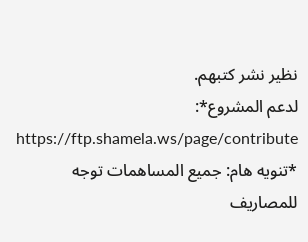نظير نشر كتبهم.
لدعم المشروع*: https://ftp.shamela.ws/page/contribute
*تنويه هام: جميع المساهمات توجه للمصاريف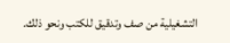التشغيلية من صف وتدقيق للكتب ونحو ذلك.